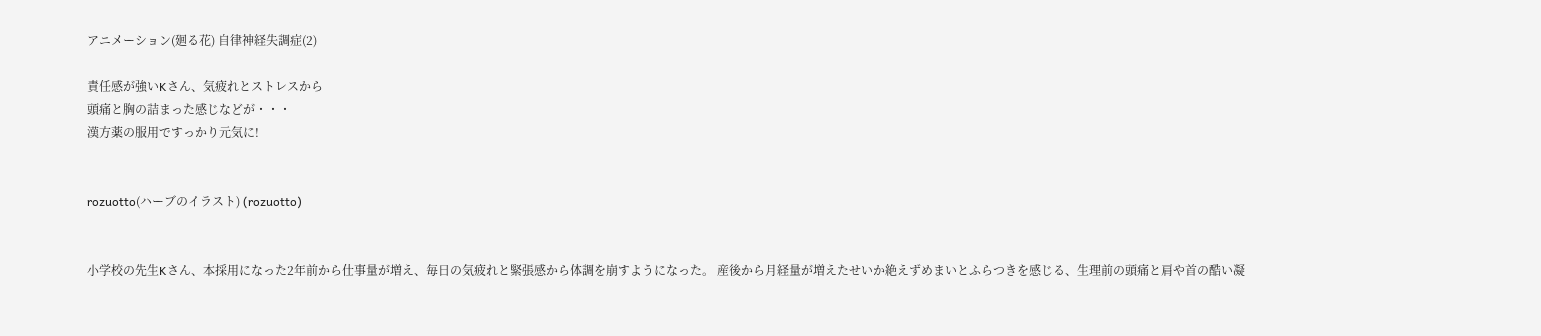アニメーション(廻る花) 自律神経失調症(2)

責任感が強いKさん、気疲れとストレスから
頭痛と胸の詰まった感じなどが・・・
漢方薬の服用ですっかり元気に!


rozuotto(ハーブのイラスト) (rozuotto)


小学校の先生Kさん、本採用になった2年前から仕事量が増え、毎日の気疲れと緊張感から体調を崩すようになった。 産後から月経量が増えたせいか絶えずめまいとふらつきを感じる、生理前の頭痛と肩や首の酷い凝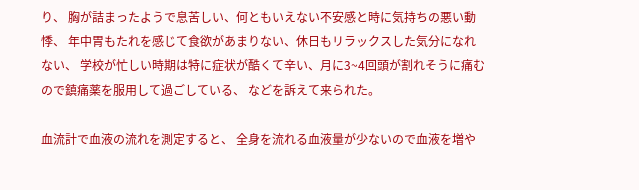り、 胸が詰まったようで息苦しい、何ともいえない不安感と時に気持ちの悪い動悸、 年中胃もたれを感じて食欲があまりない、休日もリラックスした気分になれない、 学校が忙しい時期は特に症状が酷くて辛い、月に3~4回頭が割れそうに痛むので鎮痛薬を服用して過ごしている、 などを訴えて来られた。

血流計で血液の流れを測定すると、 全身を流れる血液量が少ないので血液を増や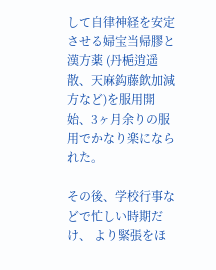して自律神経を安定させる婦宝当帰膠と漢方薬 (丹梔逍遥散、天麻鈎藤飲加減方など)を服用開始、3ヶ月余りの服用でかなり楽になられた。

その後、学校行事などで忙しい時期だけ、 より緊張をほ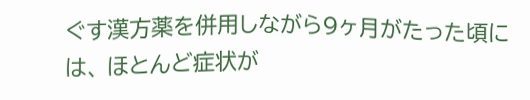ぐす漢方薬を併用しながら9ヶ月がたった頃には、 ほとんど症状が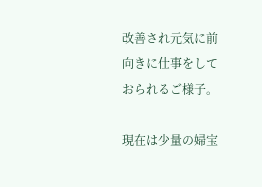改善され元気に前向きに仕事をしておられるご様子。

現在は少量の婦宝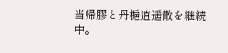当帰膠と丹梔逍遥散を継続中。